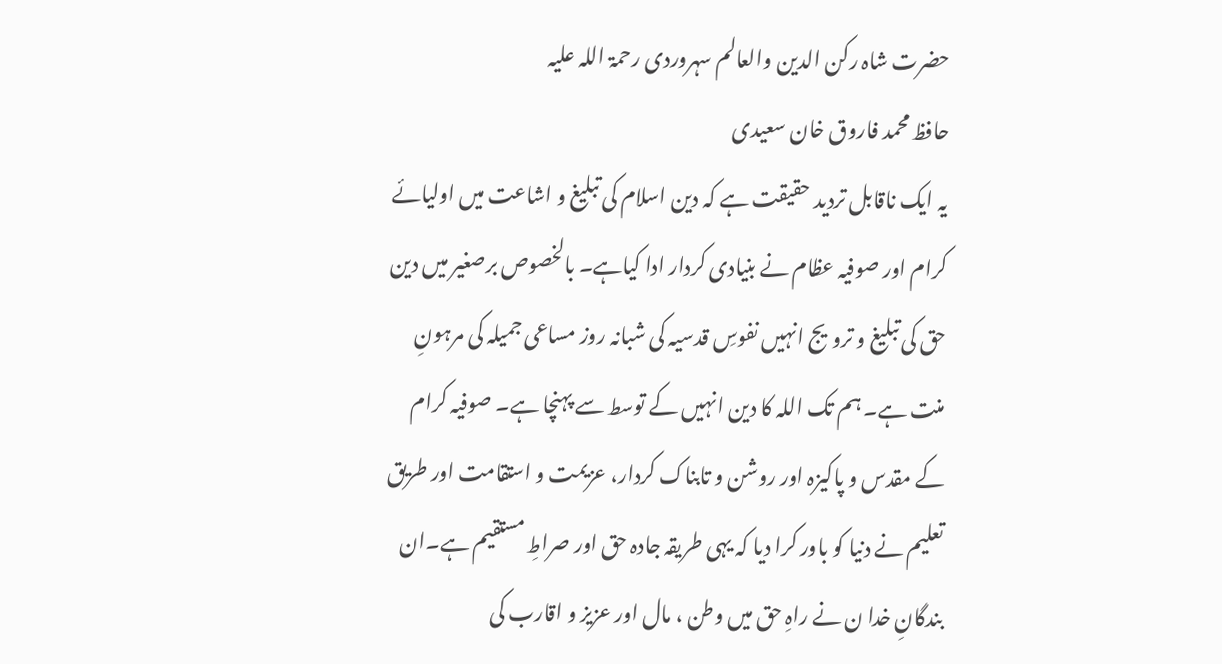حضرت شاہ رکن الدین والعالم سہروردی رحمۃ اللہ علیہ
حافظ محمد فاروق خان سعیدی
یہ ایک ناقابل تردید حقیقت ہے کہ دین اسلام کی تبلیغ و اشاعت میں اولیائے کرام اور صوفیہ عظام نے بنیادی کردار ادا کیاہے۔ بالخصوص برصغیر میں دین حق کی تبلیغ و ترویج انہیں نفوسِ قدسیہ کی شبانہ روز مساعی جمیلہ کی مرہونِ منت ہے۔ ہم تک اللہ کا دین انہیں کے توسط سے پہنچا ہے۔ صوفیہ کرام کے مقدس و پاکیزہ اور روشن و تابناک کردار، عزیمت و استقامت اور طریق تعلیم نے دنیا کو باور کرا دیا کہ یہی طریقہ جادہ حق اور صراطِ مستقیم ہے۔ان بندگانِ خدا ن نے راہِ حق میں وطن ، مال اور عزیز و اقارب کی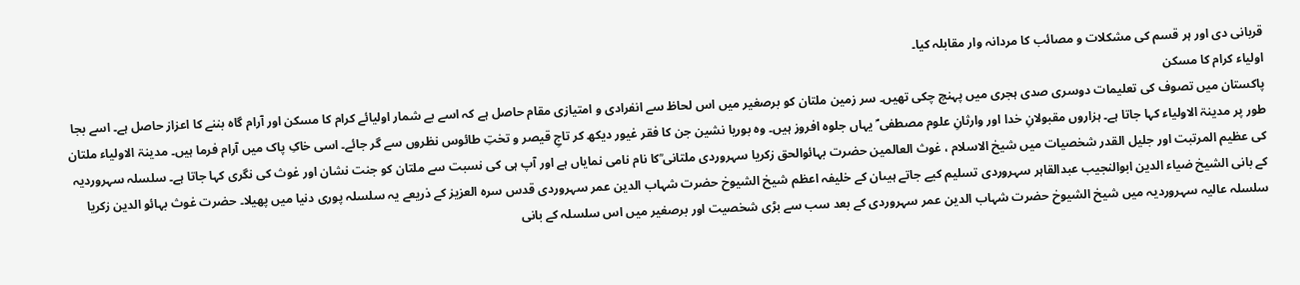قربانی دی اور ہر قسم کی مشکلات و مصائب کا مردانہ وار مقابلہ کیا۔
اولیاء کرام کا مسکن
پاکستان میں تصوف کی تعلیمات دوسری صدی ہجری میں پہنچ چکی تھیں۔ سر زمین ملتان کو برصغیر میں اس لحاظ سے انفرادی و امتیازی مقام حاصل ہے کہ اسے بے شمار اولیائے کرام کا مسکن اور آرام گاہ بننے کا اعزاز حاصل ہے۔ اسے بجا طور پر مدینۃ الاولیاء کہا جاتا ہے۔ ہزاروں مقبولانِ خدا اور وارثانِ علوم مصطفی ؐ یہاں جلوہ افروز ہیں۔ وہ بوریا نشین جن کا فقر غیور دیکھ کر تاجِ قیصر و تختِ طائوس نظروں سے گر جائے۔ اسی خاکِ پاک میں آرام فرما ہیں۔ مدینۃ الاولیاء ملتان کی عظیم المرتبت اور جلیل القدر شخصیات میں شیخ الاسلام ، غوث العالمین حضرت بہائوالحق زکریا سہروردی ملتانی ؒکا نام نامی نمایاں ہے اور آپ ہی کی نسبت سے ملتان کو جنت نشان اور غوث کی نگری کہا جاتا ہے۔ سلسلہ سہروردیہ کے بانی الشیخ ضیاء الدین ابوالنجیب عبدالقاہر سہروردی تسلیم کیے جاتے ہیںان کے خلیفہ اعظم شیخ الشیوخ حضرت شہاب الدین عمر سہروردی قدس سرہ العزیز کے ذریعے یہ سلسلہ پوری دنیا میں پھیلا۔ حضرت غوث بہائو الدین زکریا سلسلہ عالیہ سہروردیہ میں شیخ الشیوخ حضرت شہاب الدین عمر سہروردی کے بعد سب سے بڑی شخصیت اور برصغیر میں اس سلسلہ کے بانی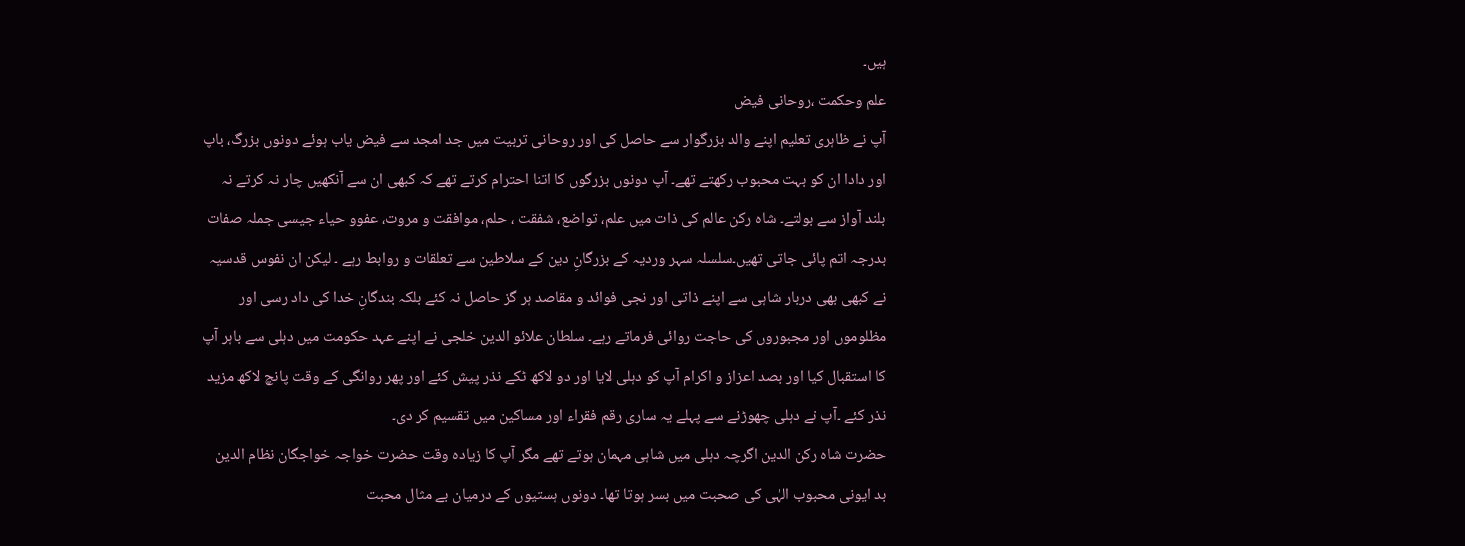ہیں۔
علم وحکمت ،روحانی فیض
آپ نے ظاہری تعلیم اپنے والد بزرگوار سے حاصل کی اور روحانی تربیت میں جد امجد سے فیض یاب ہوئے دونوں بزرگ، باپ اور دادا ان کو بہت محبوب رکھتے تھے۔ آپ دونوں بزرگوں کا اتنا احترام کرتے تھے کہ کبھی ان سے آنکھیں چار نہ کرتے نہ بلند آواز سے بولتے۔ شاہ رکن عالم کی ذات میں علم، تواضع، شفقت ، حلم، موافقت و مروت، عفوو حیاء جیسی جملہ صفات بدرجہ اتم پائی جاتی تھیں۔سلسلہ سہر وردیہ کے بزرگانِ دین کے سلاطین سے تعلقات و روابط رہے ۔ لیکن ان نفوس قدسیہ نے کبھی بھی دربار شاہی سے اپنے ذاتی اور نجی فوائد و مقاصد ہر گز حاصل نہ کئے بلکہ بندگانِ خدا کی داد رسی اور مظلوموں اور مجبوروں کی حاجت روائی فرماتے رہے۔ سلطان علائو الدین خلجی نے اپنے عہد حکومت میں دہلی سے باہر آپ کا استقبال کیا اور بصد اعزاز و اکرام آپ کو دہلی لایا اور دو لاکھ ٹکے نذر پیش کئے اور پھر روانگی کے وقت پانچ لاکھ مزید نذر کئے ۔آپ نے دہلی چھوڑنے سے پہلے یہ ساری رقم فقراء اور مساکین میں تقسیم کر دی۔
حضرت شاہ رکن الدین اگرچہ دہلی میں شاہی مہمان ہوتے تھے مگر آپ کا زیادہ وقت حضرت خواجہ خواجگان نظام الدین بد ایونی محبوب الہٰی کی صحبت میں بسر ہوتا تھا۔ دونوں ہستیوں کے درمیان بے مثال محبت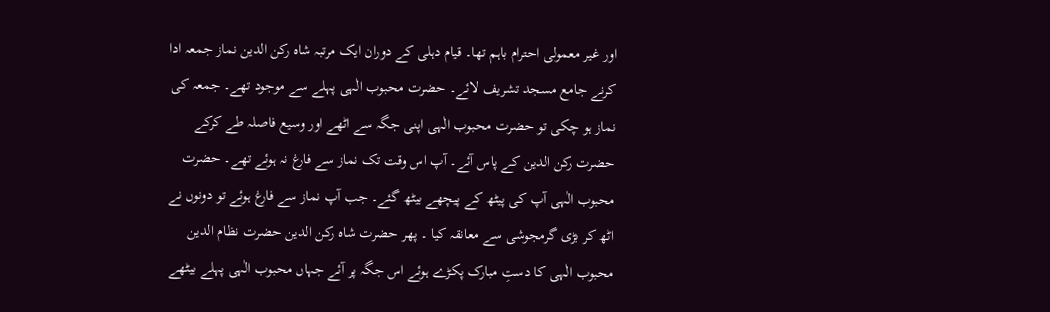اور غیر معمولی احترام باہم تھا۔ قیام دہلی کے دوران ایک مرتبہ شاہ رکن الدین نماز جمعہ ادا کرنے جامع مسجد تشریف لائے۔ حضرت محبوب الٰہی پہلے سے موجود تھے۔ جمعہ کی نماز ہو چکی تو حضرت محبوب الٰہی اپنی جگہ سے اٹھے اور وسیع فاصلہ طے کرکے حضرت رکن الدین کے پاس آئے۔ آپ اس وقت تک نماز سے فارغ نہ ہوئے تھے۔ حضرت محبوب الٰہی آپ کی پیٹھ کے پیچھے بیٹھ گئے۔ جب آپ نماز سے فارغ ہوئے تو دونوں نے اٹھ کر بڑی گرمجوشی سے معانقہ کیا ۔ پھر حضرت شاہ رکن الدین حضرت نظام الدین محبوب الٰہی کا دستِ مبارک پکڑے ہوئے اس جگہ پر آئے جہاں محبوب الٰہی پہلے بیٹھے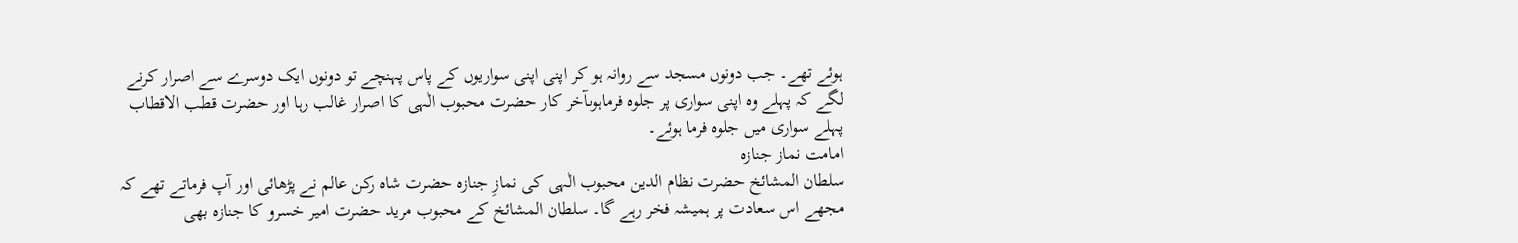ہوئے تھے۔ جب دونوں مسجد سے روانہ ہو کر اپنی اپنی سواریوں کے پاس پہنچے تو دونوں ایک دوسرے سے اصرار کرنے لگے کہ پہلے وہ اپنی سواری پر جلوہ فرماہوںآخر کار حضرت محبوب الٰہی کا اصرار غالب رہا اور حضرت قطب الاقطاب پہلے سواری میں جلوہ فرما ہوئے۔
امامت نماز جنازہ
سلطان المشائخ حضرت نظام الدین محبوب الٰہی کی نمازِ جنازہ حضرت شاہ رکن عالم نے پڑھائی اور آپ فرماتے تھے کہ مجھے اس سعادت پر ہمیشہ فخر رہے گا۔ سلطان المشائخ کے محبوب مرید حضرت امیر خسرو کا جنازہ بھی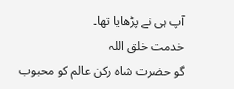آپ ہی نے پڑھایا تھا۔
خدمت خلق اللہ
گو حضرت شاہ رکن عالم کو محبوب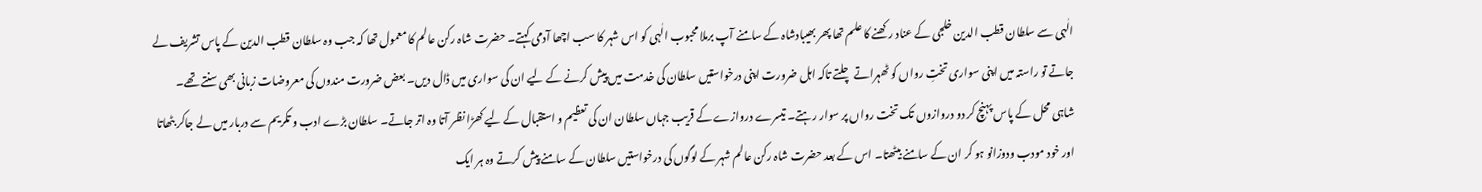الٰہی سے سلطان قطب الدین خلجی کے عناد رکھنے کا علم تھا پھر بھیبادشاہ کے سامنے آپ برملا محبوب الٰہی کو اس شہر کا سب اچھا آدمی کہتے۔ حضرت شاہ رکن عالم کا معمول تھا کہ جب وہ سلطان قطب الدین کے پاس تشریف لے جاتے تو راستہ میں اپنی سواری تختِ رواں کو ٹھہراتے چلتے تاکہ اہل ضرورت اپنی درخواستیں سلطان کی خدمت میں پیش کرنے کے لیے ان کی سواری میں ڈال دیں۔ بعض ضرورت مندوں کی معروضات زبانی بھی سنتے تھے۔ شاہی محل کے پاس پہنچ کر دو دروازوں تک تخت رواں پر سوار رہتے۔ تیسرے دروازے کے قریب جہاں سلطان ان کی تعظیم و استقبال کے لیے کھڑا نظر آتا وہ اتر جاتے۔ سلطان بڑے ادب و تکریم سے دربار میں لے جاکر بٹھاتا اور خود مودب ودوزانو ہو کر ان کے سامنے بیٹھتا۔ اس کے بعد حضرت شاہ رکن عالم شہر کے لوگوں کی درخواستیں سلطان کے سامنے پیش کرتے وہ ہر ایک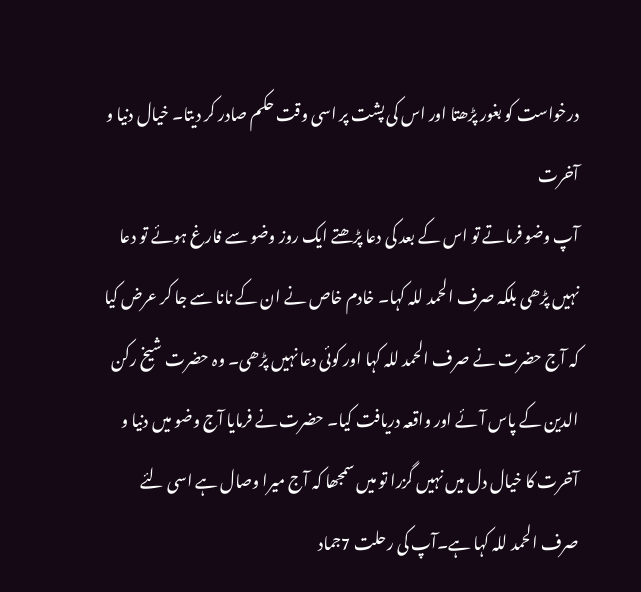درخواست کو بغور پڑھتا اور اس کی پشت پر اسی وقت حکم صادر کر دیتا۔ خیال دنیا و آخرت
آپ وضو فرماتے تو اس کے بعد کی دعا پڑھتے ایک روز وضو سے فارغ ہوئے تو دعا نہیں پڑھی بلکہ صرف الحمد للہ کہا۔ خادم خاص نے ان کے نانا سے جا کر عرض کیا کہ آج حضرت نے صرف الحمد للہ کہا اور کوئی دعا نہیں پڑھی۔ وہ حضرت شیخ رکن الدین کے پاس آئے اور واقعہ دریافت کیا۔ حضرت نے فرمایا آج وضو میں دنیا و آخرت کا خیال دل میں نہیں گزرا تو میں سمجھا کہ آج میرا وصال ہے اسی لئے صرف الحمد للہ کہا ہے۔آپ کی رحلت 7جماد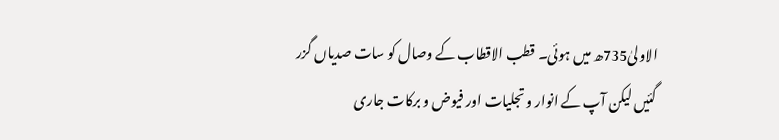الاولیٰ735ھ میں ہوئی۔ قطب الاقطاب کے وصال کو سات صدیاں گزر گئیں لیکن آپ کے انوار و تجلیات اور فیوض و برکات جاری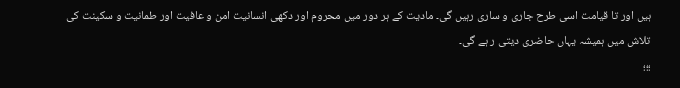ہیں اور تا قیامت اسی طرح جاری و ساری رہیں گی۔ مادیت کے ہر دور میں محروم اور دکھی انسانیت امن و عافیت اور طمانیت و سکینت کی تلاش میں ہمیشہ یہاں حاضری دیتی ر ہے گی۔
؛؛؛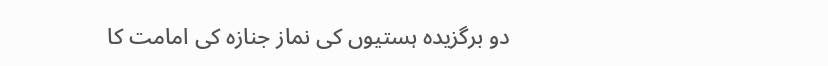دو برگزیدہ ہستیوں کی نماز جنازہ کی امامت کا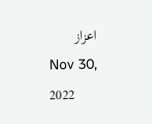اعزاز
Nov 30, 2022